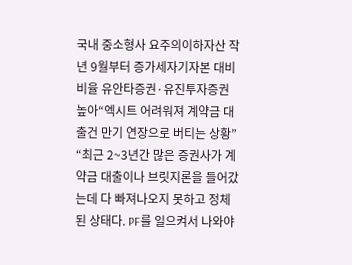국내 중소형사 요주의이하자산 작년 9월부터 증가세자기자본 대비 비율 유안타증권·유진투자증권 높아“엑시트 어려워져 계약금 대출건 만기 연장으로 버티는 상황”
“최근 2~3년간 많은 증권사가 계약금 대출이나 브릿지론을 들어갔는데 다 빠져나오지 못하고 정체된 상태다. PF를 일으켜서 나와야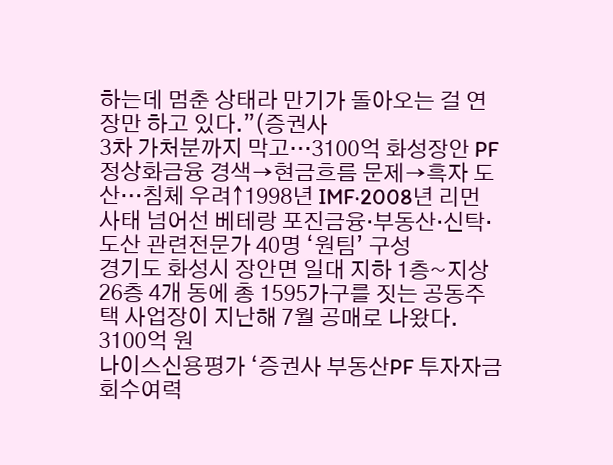하는데 멈춘 상태라 만기가 돌아오는 걸 연장만 하고 있다.”(증권사
3차 가처분까지 막고…3100억 화성장안 PF 정상화금융 경색→현금흐름 문제→흑자 도산…침체 우려↑1998년 IMF‧2008년 리먼 사태 넘어선 베테랑 포진금융‧부동산‧신탁‧도산 관련전문가 40명 ‘원팀’ 구성
경기도 화성시 장안면 일대 지하 1층~지상 26층 4개 동에 총 1595가구를 짓는 공동주택 사업장이 지난해 7월 공매로 나왔다. 3100억 원
나이스신용평가 ‘증권사 부동산PF 투자자금 회수여력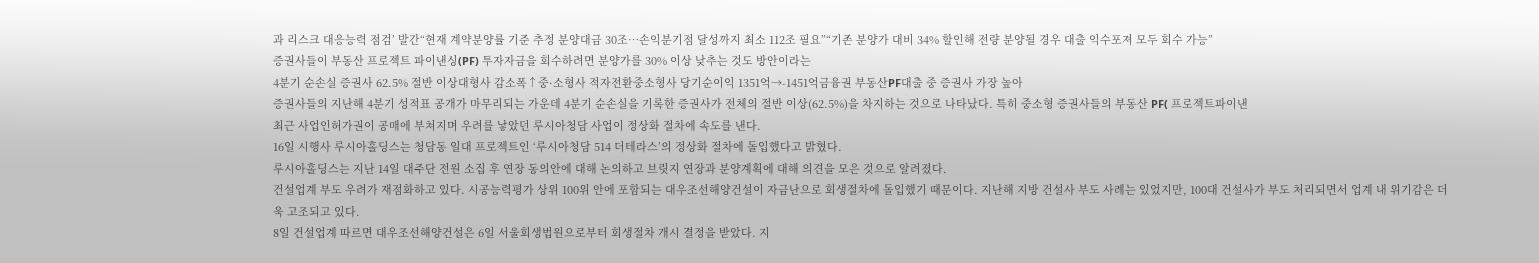과 리스크 대응능력 점검’ 발간“현재 계약분양률 기준 추정 분양대금 30조…손익분기점 달성까지 최소 112조 필요”“기존 분양가 대비 34% 할인해 전량 분양될 경우 대출 익수포져 모두 회수 가능”
증권사들이 부동산 프로젝트 파이낸싱(PF) 투자자금을 회수하려면 분양가를 30% 이상 낮추는 것도 방안이라는
4분기 순손실 증권사 62.5% 절반 이상대형사 감소폭↑중·소형사 적자전환중소형사 당기순이익 1351억→-1451억금융권 부동산PF대출 중 증권사 가장 높아
증권사들의 지난해 4분기 성적표 공개가 마무리되는 가운데 4분기 순손실을 기록한 증권사가 전체의 절반 이상(62.5%)을 차지하는 것으로 나타났다. 특히 중소형 증권사들의 부동산 PF( 프로젝트파이낸
최근 사업인허가권이 공매에 부쳐지며 우려를 낳았던 루시아청담 사업이 정상화 절차에 속도를 낸다.
16일 시행사 루시아홀딩스는 청담동 일대 프로젝트인 ‘루시아청담 514 더테라스’의 정상화 절차에 돌입했다고 밝혔다.
루시아홀딩스는 지난 14일 대주단 전원 소집 후 연장 동의안에 대해 논의하고 브릿지 연장과 분양계획에 대해 의견을 모은 것으로 알려졌다.
건설업계 부도 우려가 재점화하고 있다. 시공능력평가 상위 100위 안에 포함되는 대우조선해양건설이 자금난으로 회생절차에 돌입했기 때문이다. 지난해 지방 건설사 부도 사례는 있었지만, 100대 건설사가 부도 처리되면서 업계 내 위기감은 더욱 고조되고 있다.
8일 건설업계 따르면 대우조선해양건설은 6일 서울회생법원으로부터 회생절차 개시 결정을 받았다. 지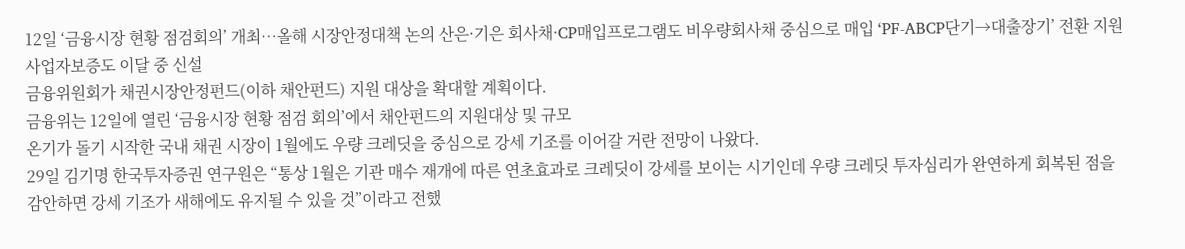12일 ‘금융시장 현황 점검회의’ 개최…올해 시장안정대책 논의 산은·기은 회사채·CP매입프로그램도 비우량회사채 중심으로 매입 ‘PF-ABCP단기→대출장기’ 전환 지원 사업자보증도 이달 중 신설
금융위원회가 채권시장안정펀드(이하 채안펀드) 지원 대상을 확대할 계획이다.
금융위는 12일에 열린 ‘금융시장 현황 점검 회의’에서 채안펀드의 지원대상 및 규모
온기가 돌기 시작한 국내 채권 시장이 1월에도 우량 크레딧을 중심으로 강세 기조를 이어갈 거란 전망이 나왔다.
29일 김기명 한국투자증권 연구원은 “통상 1월은 기관 매수 재개에 따른 연초효과로 크레딧이 강세를 보이는 시기인데 우량 크레딧 투자심리가 완연하게 회복된 점을 감안하면 강세 기조가 새해에도 유지될 수 있을 것”이라고 전했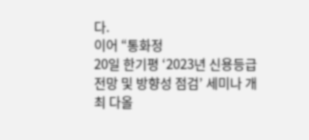다.
이어 “통화정
20일 한기평 ‘2023년 신용등급 전망 및 방향성 점검’ 세미나 개최 다올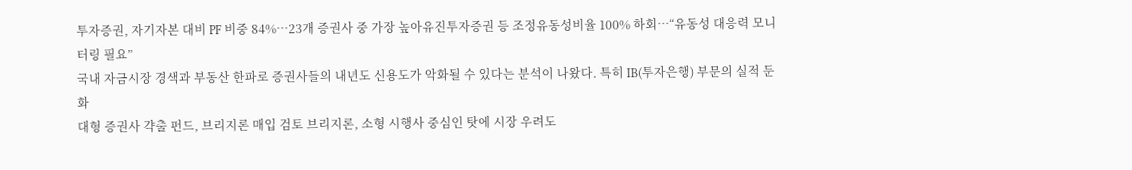투자증권, 자기자본 대비 PF 비중 84%…23개 증권사 중 가장 높아유진투자증권 등 조정유동성비율 100% 하회…“유동성 대응력 모니터링 필요”
국내 자금시장 경색과 부동산 한파로 증권사들의 내년도 신용도가 악화될 수 있다는 분석이 나왔다. 특히 IB(투자은행) 부문의 실적 둔화
대형 증권사 갹출 펀드, 브리지론 매입 검토 브리지론, 소형 시행사 중심인 탓에 시장 우려도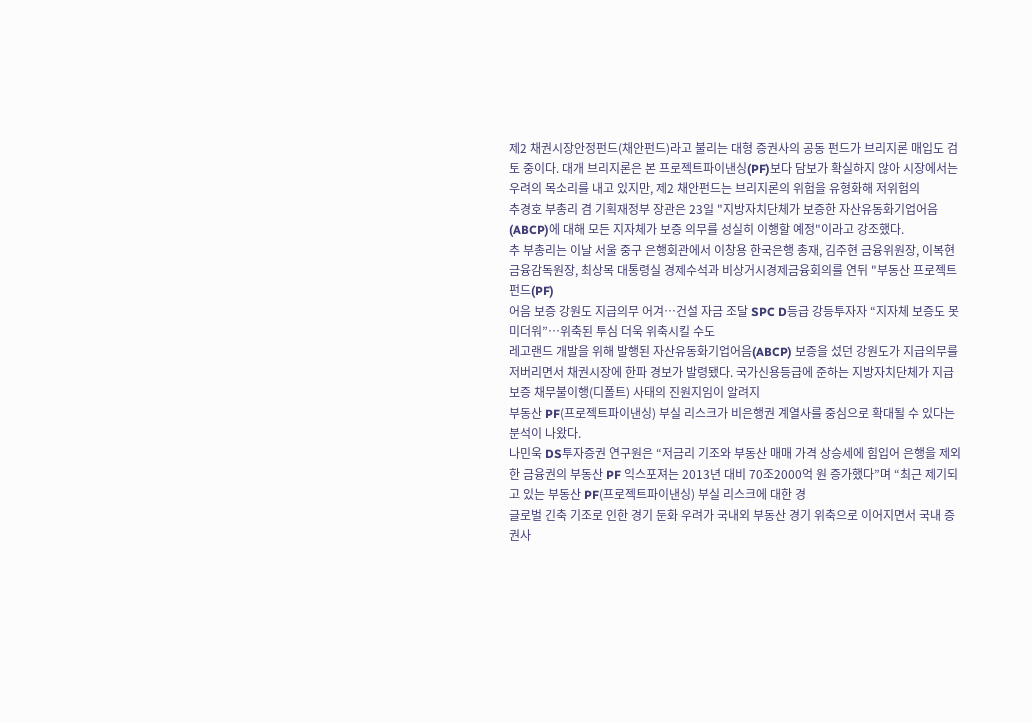제2 채권시장안정펀드(채안펀드)라고 불리는 대형 증권사의 공동 펀드가 브리지론 매입도 검토 중이다. 대개 브리지론은 본 프로젝트파이낸싱(PF)보다 담보가 확실하지 않아 시장에서는 우려의 목소리를 내고 있지만, 제2 채안펀드는 브리지론의 위험을 유형화해 저위험의
추경호 부총리 겸 기획재정부 장관은 23일 "지방자치단체가 보증한 자산유동화기업어음(ABCP)에 대해 모든 지자체가 보증 의무를 성실히 이행할 예정"이라고 강조했다.
추 부총리는 이날 서울 중구 은행회관에서 이창용 한국은행 총재, 김주현 금융위원장, 이복현 금융감독원장, 최상목 대통령실 경제수석과 비상거시경제금융회의를 연뒤 "부동산 프로젝트펀드(PF)
어음 보증 강원도 지급의무 어겨…건설 자금 조달 SPC D등급 강등투자자 “지자체 보증도 못 미더워”…위축된 투심 더욱 위축시킬 수도
레고랜드 개발을 위해 발행된 자산유동화기업어음(ABCP) 보증을 섰던 강원도가 지급의무를 저버리면서 채권시장에 한파 경보가 발령됐다. 국가신용등급에 준하는 지방자치단체가 지급보증 채무불이행(디폴트) 사태의 진원지임이 알려지
부동산 PF(프로젝트파이낸싱) 부실 리스크가 비은행권 계열사를 중심으로 확대될 수 있다는 분석이 나왔다.
나민욱 DS투자증권 연구원은 “저금리 기조와 부동산 매매 가격 상승세에 힘입어 은행을 제외한 금융권의 부동산 PF 익스포져는 2013년 대비 70조2000억 원 증가했다”며 “최근 제기되고 있는 부동산 PF(프로젝트파이낸싱) 부실 리스크에 대한 경
글로벌 긴축 기조로 인한 경기 둔화 우려가 국내외 부동산 경기 위축으로 이어지면서 국내 증권사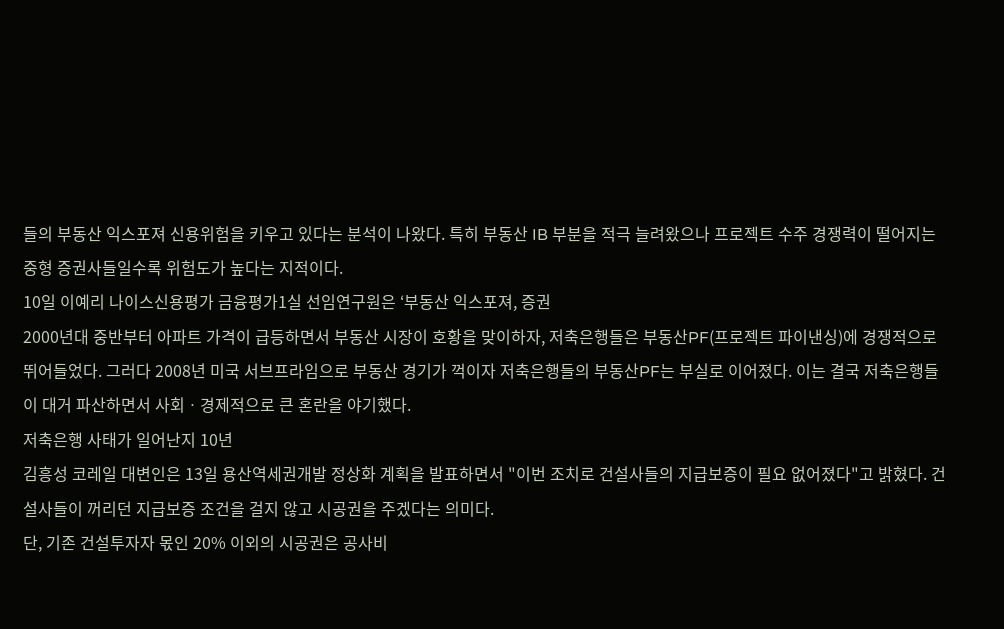들의 부동산 익스포져 신용위험을 키우고 있다는 분석이 나왔다. 특히 부동산 IB 부분을 적극 늘려왔으나 프로젝트 수주 경쟁력이 떨어지는 중형 증권사들일수록 위험도가 높다는 지적이다.
10일 이예리 나이스신용평가 금융평가1실 선임연구원은 ‘부동산 익스포져, 증권
2000년대 중반부터 아파트 가격이 급등하면서 부동산 시장이 호황을 맞이하자, 저축은행들은 부동산PF(프로젝트 파이낸싱)에 경쟁적으로 뛰어들었다. 그러다 2008년 미국 서브프라임으로 부동산 경기가 꺽이자 저축은행들의 부동산PF는 부실로 이어졌다. 이는 결국 저축은행들이 대거 파산하면서 사회ㆍ경제적으로 큰 혼란을 야기했다.
저축은행 사태가 일어난지 10년
김흥성 코레일 대변인은 13일 용산역세권개발 정상화 계획을 발표하면서 "이번 조치로 건설사들의 지급보증이 필요 없어졌다"고 밝혔다. 건설사들이 꺼리던 지급보증 조건을 걸지 않고 시공권을 주겠다는 의미다.
단, 기존 건설투자자 몫인 20% 이외의 시공권은 공사비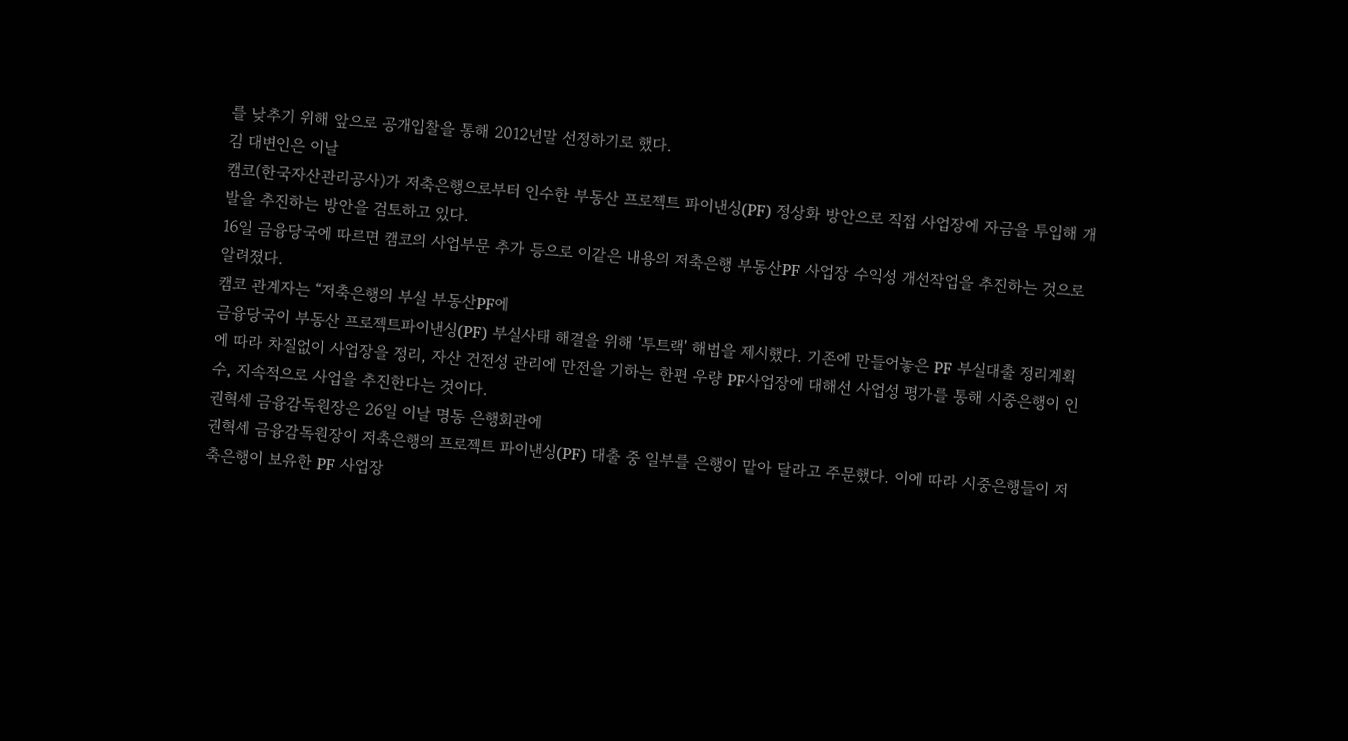를 낮추기 위해 앞으로 공개입찰을 통해 2012년말 선정하기로 했다.
김 대변인은 이날
캠코(한국자산관리공사)가 저축은행으로부터 인수한 부동산 프로젝트 파이낸싱(PF) 정상화 방안으로 직접 사업장에 자금을 투입해 개발을 추진하는 방안을 검토하고 있다.
16일 금융당국에 따르면 캠코의 사업부문 추가 등으로 이같은 내용의 저축은행 부동산PF 사업장 수익성 개선작업을 추진하는 것으로 알려졌다.
캠코 관계자는 “저축은행의 부실 부동산PF에
금융당국이 부동산 프로젝트파이낸싱(PF) 부실사태 해결을 위해 '투트랙' 해법을 제시했다. 기존에 만들어놓은 PF 부실대출 정리계획에 따라 차질없이 사업장을 정리, 자산 건전성 관리에 만전을 기하는 한편 우량 PF사업장에 대해선 사업성 평가를 통해 시중은행이 인수, 지속적으로 사업을 추진한다는 것이다.
권혁세 금융감독원장은 26일 이날 명동 은행회관에
권혁세 금융감독원장이 저축은행의 프로젝트 파이낸싱(PF) 대출 중 일부를 은행이 맡아 달라고 주문했다. 이에 따라 시중은행들이 저축은행이 보유한 PF 사업장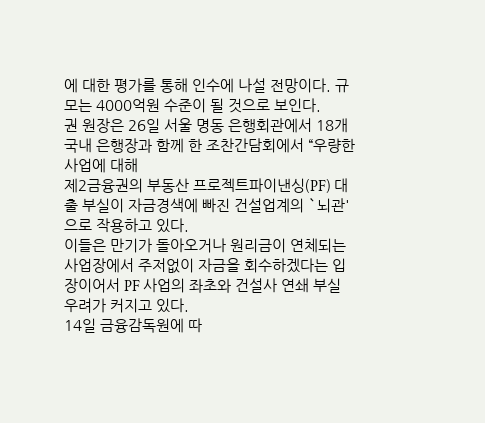에 대한 평가를 통해 인수에 나설 전망이다. 규모는 4000억원 수준이 될 것으로 보인다.
권 원장은 26일 서울 명동 은행회관에서 18개 국내 은행장과 함께 한 조찬간담회에서 “우량한 사업에 대해
제2금융권의 부동산 프로젝트파이낸싱(PF) 대출 부실이 자금경색에 빠진 건설업계의 `뇌관'으로 작용하고 있다.
이들은 만기가 돌아오거나 원리금이 연체되는 사업장에서 주저없이 자금을 회수하겠다는 입장이어서 PF 사업의 좌초와 건설사 연쇄 부실 우려가 커지고 있다.
14일 금융감독원에 따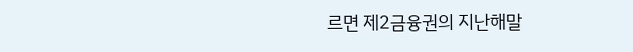르면 제2금융권의 지난해말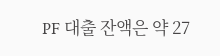PF 대출 잔액은 약 27